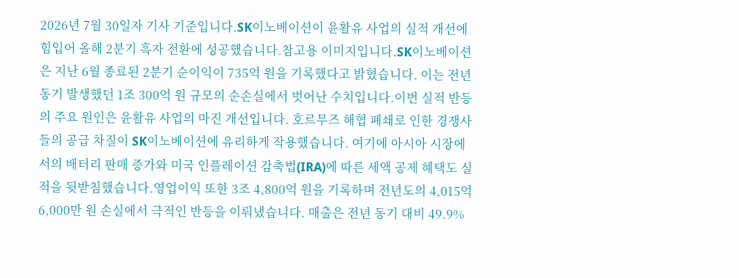2026년 7월 30일자 기사 기준입니다.SK이노베이션이 윤활유 사업의 실적 개선에 힘입어 올해 2분기 흑자 전환에 성공했습니다.참고용 이미지입니다.SK이노베이션은 지난 6월 종료된 2분기 순이익이 735억 원을 기록했다고 밝혔습니다. 이는 전년 동기 발생했던 1조 300억 원 규모의 순손실에서 벗어난 수치입니다.이번 실적 반등의 주요 원인은 윤활유 사업의 마진 개선입니다. 호르무즈 해협 폐쇄로 인한 경쟁사들의 공급 차질이 SK이노베이션에 유리하게 작용했습니다. 여기에 아시아 시장에서의 배터리 판매 증가와 미국 인플레이션 감축법(IRA)에 따른 세액 공제 혜택도 실적을 뒷받침했습니다.영업이익 또한 3조 4,800억 원을 기록하며 전년도의 4,015억 6,000만 원 손실에서 극적인 반등을 이뤄냈습니다. 매출은 전년 동기 대비 49.9%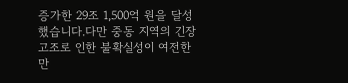증가한 29조 1,500억 원을 달성했습니다.다만 중동 지역의 긴장 고조로 인한 불확실성이 여전한 만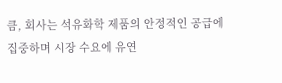큼, 회사는 석유화학 제품의 안정적인 공급에 집중하며 시장 수요에 유연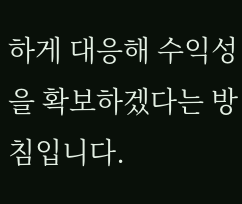하게 대응해 수익성을 확보하겠다는 방침입니다.